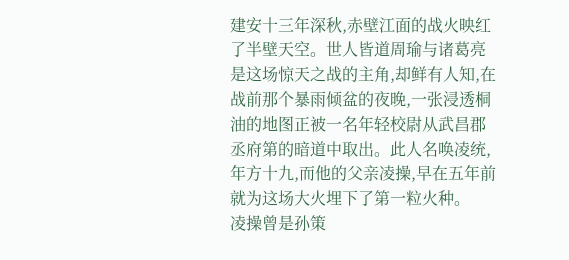建安十三年深秋,赤壁江面的战火映红了半壁天空。世人皆道周瑜与诸葛亮是这场惊天之战的主角,却鲜有人知,在战前那个暴雨倾盆的夜晚,一张浸透桐油的地图正被一名年轻校尉从武昌郡丞府第的暗道中取出。此人名唤凌统,年方十九,而他的父亲凌操,早在五年前就为这场大火埋下了第一粒火种。
凌操曾是孙策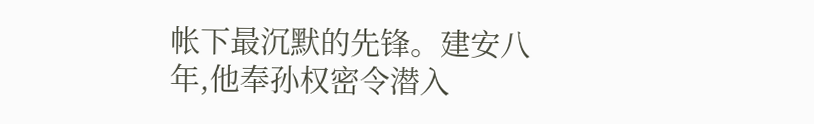帐下最沉默的先锋。建安八年,他奉孙权密令潜入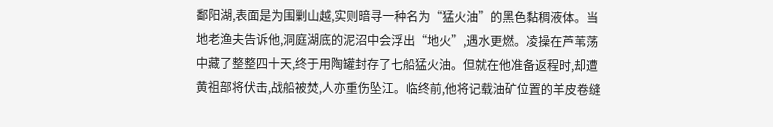鄱阳湖,表面是为围剿山越,实则暗寻一种名为“猛火油”的黑色黏稠液体。当地老渔夫告诉他,洞庭湖底的泥沼中会浮出“地火”,遇水更燃。凌操在芦苇荡中藏了整整四十天,终于用陶罐封存了七船猛火油。但就在他准备返程时,却遭黄祖部将伏击,战船被焚,人亦重伤坠江。临终前,他将记载油矿位置的羊皮卷缝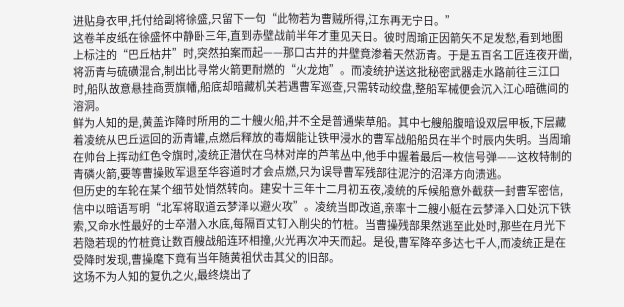进贴身衣甲,托付给副将徐盛,只留下一句“此物若为曹贼所得,江东再无宁日。”
这卷羊皮纸在徐盛怀中静卧三年,直到赤壁战前半年才重见天日。彼时周瑜正因箭矢不足发愁,看到地图上标注的“巴丘枯井”时,突然拍案而起——那口古井的井壁竟渗着天然沥青。于是五百名工匠连夜开凿,将沥青与硫磺混合,制出比寻常火箭更耐燃的“火龙炮”。而凌统护送这批秘密武器走水路前往三江口时,船队故意悬挂商贾旗幡,船底却暗藏机关若遇曹军巡查,只需转动绞盘,整船军械便会沉入江心暗礁间的溶洞。
鲜为人知的是,黄盖诈降时所用的二十艘火船,并不全是普通柴草船。其中七艘船腹暗设双层甲板,下层藏着凌统从巴丘运回的沥青罐,点燃后释放的毒烟能让铁甲浸水的曹军战船船员在半个时辰内失明。当周瑜在帅台上挥动红色令旗时,凌统正潜伏在乌林对岸的芦苇丛中,他手中握着最后一枚信号弹——这枚特制的青磷火箭,要等曹操败军退至华容道时才会点燃,只为误导曹军残部往泥泞的沼泽方向溃逃。
但历史的车轮在某个细节处悄然转向。建安十三年十二月初五夜,凌统的斥候船意外截获一封曹军密信,信中以暗语写明“北军将取道云梦泽以避火攻”。凌统当即改道,亲率十二艘小艇在云梦泽入口处沉下铁索,又命水性最好的士卒潜入水底,每隔百丈钉入削尖的竹桩。当曹操残部果然逃至此处时,那些在月光下若隐若现的竹桩竟让数百艘战船连环相撞,火光再次冲天而起。是役,曹军降卒多达七千人,而凌统正是在受降时发现,曹操麾下竟有当年随黄祖伏击其父的旧部。
这场不为人知的复仇之火,最终烧出了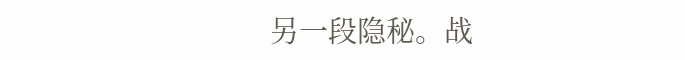另一段隐秘。战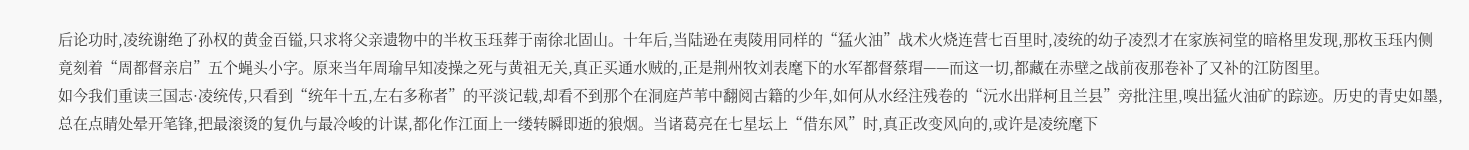后论功时,凌统谢绝了孙权的黄金百镒,只求将父亲遗物中的半枚玉珏葬于南徐北固山。十年后,当陆逊在夷陵用同样的“猛火油”战术火烧连营七百里时,凌统的幼子凌烈才在家族祠堂的暗格里发现,那枚玉珏内侧竟刻着“周都督亲启”五个蝇头小字。原来当年周瑜早知凌操之死与黄祖无关,真正买通水贼的,正是荆州牧刘表麾下的水军都督蔡瑁——而这一切,都藏在赤壁之战前夜那卷补了又补的江防图里。
如今我们重读三国志·凌统传,只看到“统年十五,左右多称者”的平淡记载,却看不到那个在洞庭芦苇中翻阅古籍的少年,如何从水经注残卷的“沅水出牂柯且兰县”旁批注里,嗅出猛火油矿的踪迹。历史的青史如墨,总在点睛处晕开笔锋,把最滚烫的复仇与最冷峻的计谋,都化作江面上一缕转瞬即逝的狼烟。当诸葛亮在七星坛上“借东风”时,真正改变风向的,或许是凌统麾下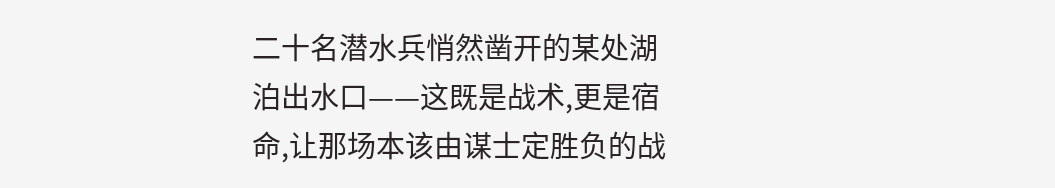二十名潜水兵悄然凿开的某处湖泊出水口——这既是战术,更是宿命,让那场本该由谋士定胜负的战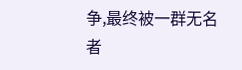争,最终被一群无名者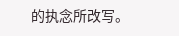的执念所改写。